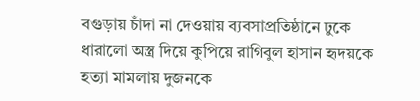বগুড়ায় চাঁদা না দেওয়ায় ব্যবসাপ্রতিষ্ঠানে ঢুকে ধারালো অস্ত্র দিয়ে কুপিয়ে রাগিবুল হাসান হৃদয়কে হত্যা মামলায় দুজনকে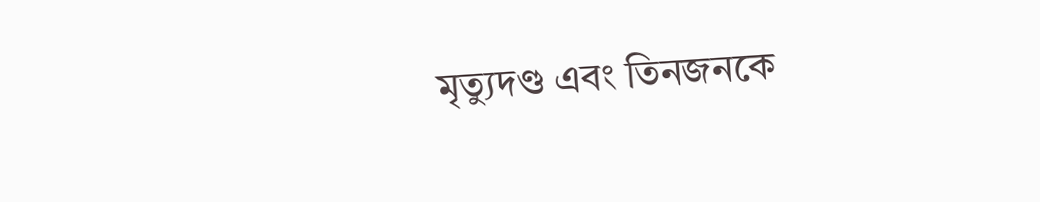মৃত্যুদণ্ড এবং তিনজনকে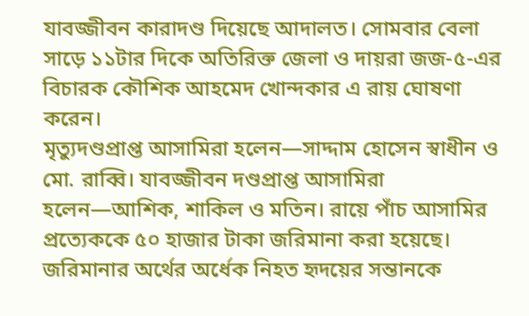যাবজ্জীবন কারাদণ্ড দিয়েছে আদালত। সোমবার বেলা সাড়ে ১১টার দিকে অতিরিক্ত জেলা ও দায়রা জজ-৫-এর বিচারক কৌশিক আহমেদ খোন্দকার এ রায় ঘোষণা করেন।
মৃত্যুদণ্ডপ্রাপ্ত আসামিরা হলেন—সাদ্দাম হোসেন স্বাধীন ও মো. রাব্বি। যাবজ্জীবন দণ্ডপ্রাপ্ত আসামিরা হলেন—আশিক, শাকিল ও মতিন। রায়ে পাঁচ আসামির প্রত্যেককে ৫০ হাজার টাকা জরিমানা করা হয়েছে। জরিমানার অর্থের অর্ধেক নিহত হৃদয়ের সন্তানকে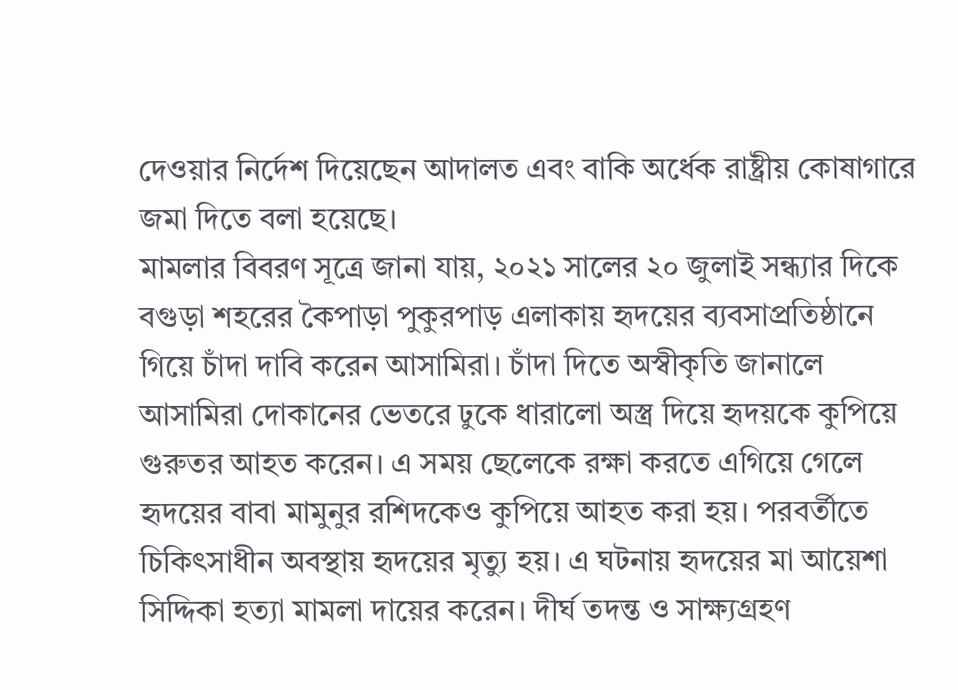দেওয়ার নির্দেশ দিয়েছেন আদালত এবং বাকি অর্ধেক রাষ্ট্রীয় কোষাগারে জমা দিতে বলা হয়েছে।
মামলার বিবরণ সূত্রে জানা যায়, ২০২১ সালের ২০ জুলাই সন্ধ্যার দিকে বগুড়া শহরের কৈপাড়া পুকুরপাড় এলাকায় হৃদয়ের ব্যবসাপ্রতিষ্ঠানে গিয়ে চাঁদা দাবি করেন আসামিরা। চাঁদা দিতে অস্বীকৃতি জানালে আসামিরা দোকানের ভেতরে ঢুকে ধারালো অস্ত্র দিয়ে হৃদয়কে কুপিয়ে গুরুতর আহত করেন। এ সময় ছেলেকে রক্ষা করতে এগিয়ে গেলে হৃদয়ের বাবা মামুনুর রশিদকেও কুপিয়ে আহত করা হয়। পরবর্তীতে চিকিৎসাধীন অবস্থায় হৃদয়ের মৃত্যু হয়। এ ঘটনায় হৃদয়ের মা আয়েশা সিদ্দিকা হত্যা মামলা দায়ের করেন। দীর্ঘ তদন্ত ও সাক্ষ্যগ্রহণ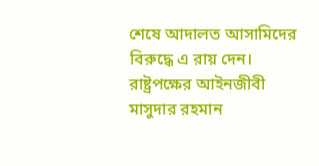শেষে আদালত আসামিদের বিরুদ্ধে এ রায় দেন।
রাষ্ট্রপক্ষের আইনজীবী মাসুদার রহমান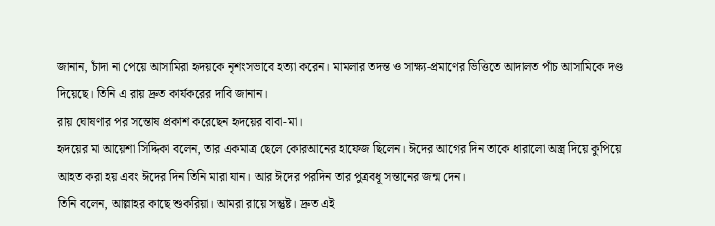জানান, চাঁদা না পেয়ে আসামিরা হৃদয়কে নৃশংসভাবে হত্যা করেন। মামলার তদন্ত ও সাক্ষ্য-প্রমাণের ভিত্তিতে আদালত পাঁচ আসামিকে দণ্ড দিয়েছে। তিনি এ রায় দ্রুত কার্যকরের দাবি জানান।
রায় ঘোষণার পর সন্তোষ প্রকাশ করেছেন হৃদয়ের বাবা-মা।
হৃদয়ের মা আয়েশা সিদ্দিকা বলেন, তার একমাত্র ছেলে কোরআনের হাফেজ ছিলেন। ঈদের আগের দিন তাকে ধারালো অস্ত্র দিয়ে কুপিয়ে আহত করা হয় এবং ঈদের দিন তিনি মারা যান। আর ঈদের পরদিন তার পুত্রবধূ সন্তানের জন্ম দেন।
তিনি বলেন, আল্লাহর কাছে শুকরিয়া। আমরা রায়ে সন্তুষ্ট। দ্রুত এই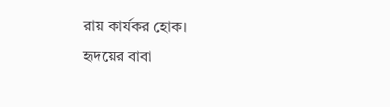রায় কার্যকর হোক।
হৃদয়ের বাবা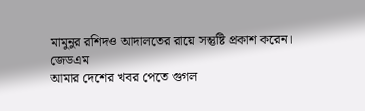মামুনুর রশিদও আদালতের রায়ে সন্তুষ্টি প্রকাশ করেন।
জেডএম
আমার দেশের খবর পেতে গুগল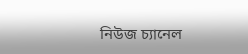নিউজ চ্যানেল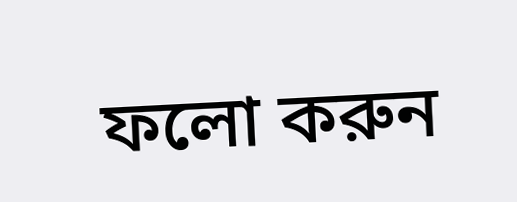ফলো করুন